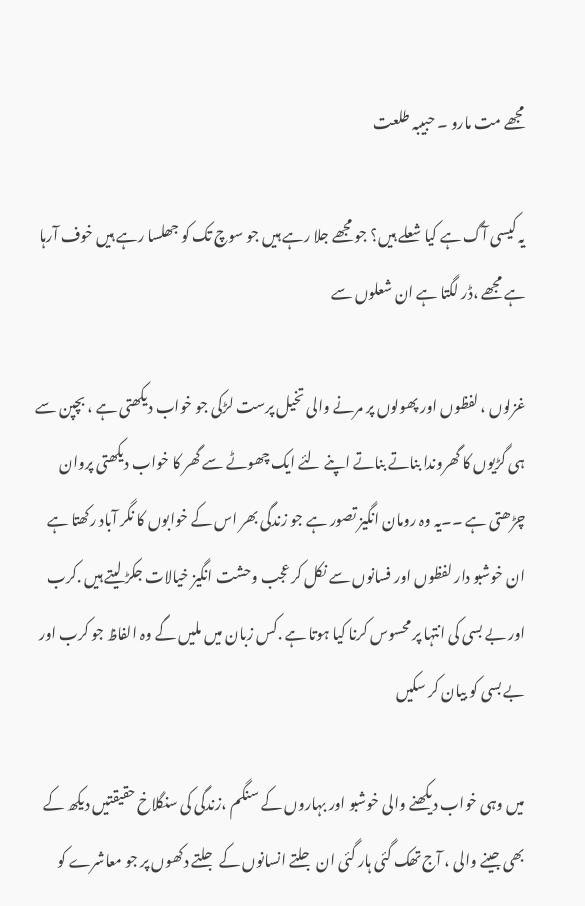مجھے مت مارو ۔ حبیبہ طلعت

یہ کیسی آگ ہے کیا شعلے ہیں؟ جو مجھے جلا رہے ہیں جو سوچ تک کو جھلسا رہے ہیں خوف آرہا ہے مجھے ،ڈر لگتا ہے ان شعلوں سے

غزلوں ، لفظوں اور پھولوں پر مرنے والی تخیل پرست لڑکی جو خواب دیکھتی ہے ، بچپن سے ہی گڑیوں کا گھروندا بناتے بناتے اپنے لئے ایک چھوٹے سے گھر کا خواب دیکھتی پروان چڑھتی ہے ۔۔یہ وہ رومان انگیز تصور ہے جو زندگی بھر اس کے خوابوں کا نگر آباد رکھتا ہے ان خوشبو دار لفظوں اور فسانوں سے نکل کر عجب وحشت انگیز خیالات جکڑ لیتے ہیں .کرب اور بے بسی کی انتہا پر محسوس کرنا کیا ہوتا ہے .کس زبان میں ملیں گے وہ الفاظ جو کرب اور بے بسی کو بیان کر سکیں

میں وہی خواب دیکھنے والی خوشبو اور بہاروں کے سنگم ،زندگی کی سنگلاخ حقیقتیں دیکھ کے بھی جینے والی ، آج تھک گئی ہار گئی ان جلتے انسانوں کے جلتے دکھوں پر جو معاشرے کو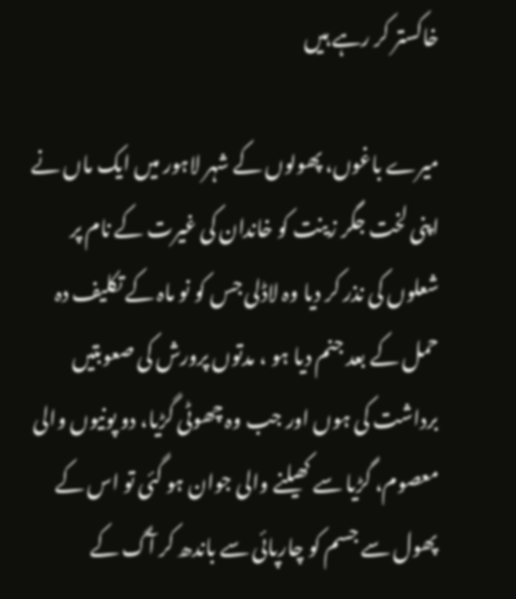خاکستر کر رہے ہیں

میرے باغوں، پھولوں کے شہر لاہور میں ایک ماں نے اپنی لخت جگر زینت کو خاندان کی غیرت کے نام پر شعلوں کی نذر کر دیا وہ لاڈلی جس کو نو ماہ کے تکلیف دہ حمل کے بعد جنم دیا ہو ، مدتوں پرورش کی صعوبتیں برداشت کی ہوں اور جب وہ چھوٹی گڑیا، دو پونیوں والی معصوم، گڑیا سے کھیلنے والی جوان ہو گئی تو اس کے پھول سے جسم کو چارپائی سے باندھ کر آگ کے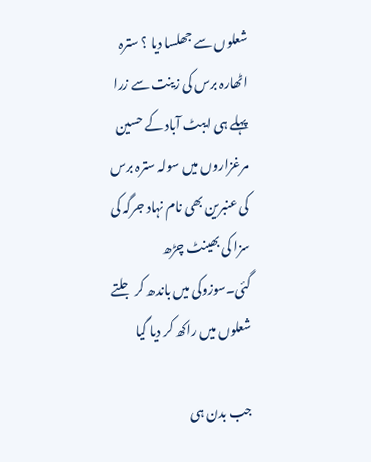شعلوں سے جھلسا دیا ؟ سترہ اٹھارہ برس کی زینت سے زرا پہلے ہی ایبٹ آباد کے حسین مرغزاروں میں سولہ سترہ برس کی عنبرین بھی نام نہاد جرگہ کی سزا کی بھینٹ چڑھ گئی۔سوزوکی میں باندھ کر جلتے شعلوں میں راکھ کر دیا گیا

جب بدن ہی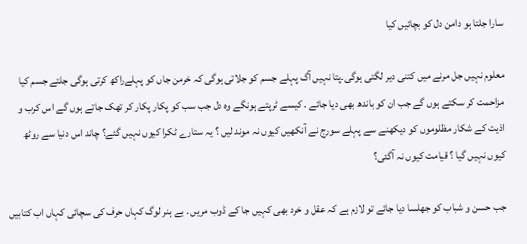سارا جلتا ہو دامن دل کو بچائیں کیا

معلوم نہیں جل مرنے میں کتنی دیر لگتی ہوگی۔پتا نہیں آگ پہلے جسم کو جلاتی ہوگی کہ خرمن جاں کو پہلےراکھ کرتی ہوگی جلتے جسم کیا مزاحمت کر سکتے ہوں گے جب ان کو باندھ بھی دیا جائے . کیسے ٹرپتے ہونگے وہ دل جب سب کو پکار پکار کر تھک جاتے ہوں گے اس کرب و اذیت کے شکار مظلوموں کو دیکھنے سے پہلے سورج نے آنکھیں کیوں نہ موند لیں ؟ یہ ستارے ٹکرا کیوں نہیں گئے؟ چاند اس دنیا سے روٹھ کیوں نہیں گیا ؟ قیامت کیوں نہ آگئی؟

جب حسن و شباب کو جھلسا دیا جائے تو لازم ہے کہ عقل و خرد بھی کہیں جا کے ڈوب مریں . بے ہنر لوگ کہاں حرف کی سچائی کہاں اب کتابیں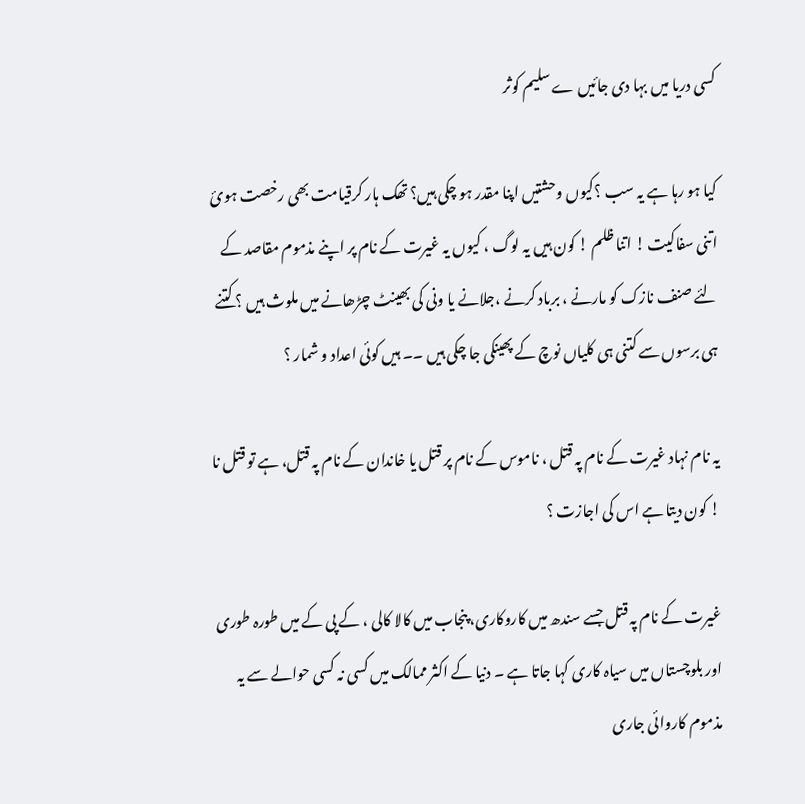کسی دریا میں بہا دی جائیں ے سلیم کوثر

کیا ہو رہا ہے یہ سب ؟کیوں وحشتیں اپنا مقدر ہو چکی ہیں؟ تھک ہار کرقیامت بھی رخصت ہوئ اتنی سفاکیت ! اتنا ظلم ! کون ہیں یہ لوگ ، کیوں یہ غیرت کے نام پر اپنے مذموم مقاصد کے لئے صنف نازک کو مارنے ، برباد کرنے ،جلانے یا ونی کی بھینٹ چڑھانے میں ملوث ہیں ؟ کتنے ہی برسوں سے کتنی ہی کلیاں نوچ کے پھینکی جا چکی ہیں ۔۔ ہیں کوئی اعداد و شمار ؟

یہ نام نہاد غیرت کے نام پہ قتل ، ناموس کے نام پر قتل یا خاندان کے نام پہ قتل، ہے تو قتل نا ! کون دیتا ہے اس کی اجازت ؟

غیرت کے نام پہ قتل جسے سندھ میں کاروکاری، پنجاب میں کالا کالی ، کے پی کے میں طورہ طوری اور بلوچستاں میں سیاہ کاری کہا جاتا ہے ۔ دنیا کے اکثر ممالک میں کسی نہ کسی حوالے سے یہ مذموم کاروائی جاری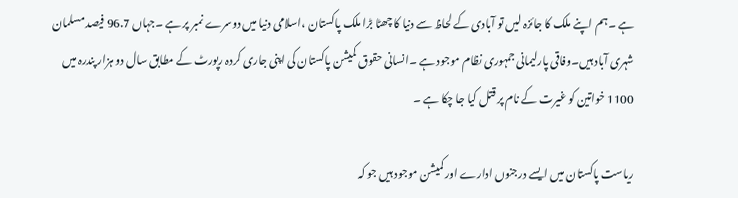ہے ۔ہم اپنے ملک کا جائزہ لیں تو آبادی کے لحاظ سے دنیا کا چھٹا بڑا ملک پاکستان ،اسلامی دنیا میں دوسرے نمبر پر ہے ۔جہاں 96.7 فیصد مسلمان شہری آباد ہیں۔وفاقی پارلیمانی جمہوری نظام موجود ہے ۔انسانی حقوق کمیشن پاکستان کی اپنی جاری کردہ رپورٹ کے مطابق سال دو ہزار پندرہ میں 1100 خواتین کو غیرت کے نام پر قتل کیا جا چکا ہے ۔

ریاست پاکستان میں ایسے درجنوں ادارے اور کمیشن موجود ہیں جو کہ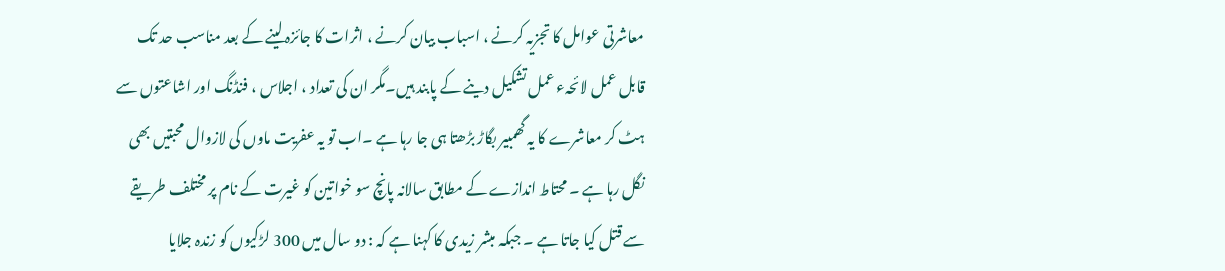معاشرتی عوامل کا تجزیہ کرنے ، اسباب بیان کرنے ، اثرات کا جائزہ لینے کے بعد مناسب حد تک قابل عمل لائحہء عمل تشکیل دینے کے پابند ہیں۔مگر ان کی تعداد ، اجلاس ، فنڈنگ اور اشاعتوں سے ہٹ کر معاشرے کا یہ گھمبیر بگاڑ بڑھتا ہی جا رہا ہے ۔اب تو یہ عفریت ماوں کی لازوال محبتیں بھی نگل رہا ہے ۔ محتاط اندازے کے مطابق سالانہ پانچ سو خواتین کو غیرت کے نام پر مختلف طریقے سے قتل کیا جاتا ہے ۔ جبکہ مبشر زیدی کا کہنا ہے کہ : دو سال میں 300 لڑکیوں کو زندہ جلایا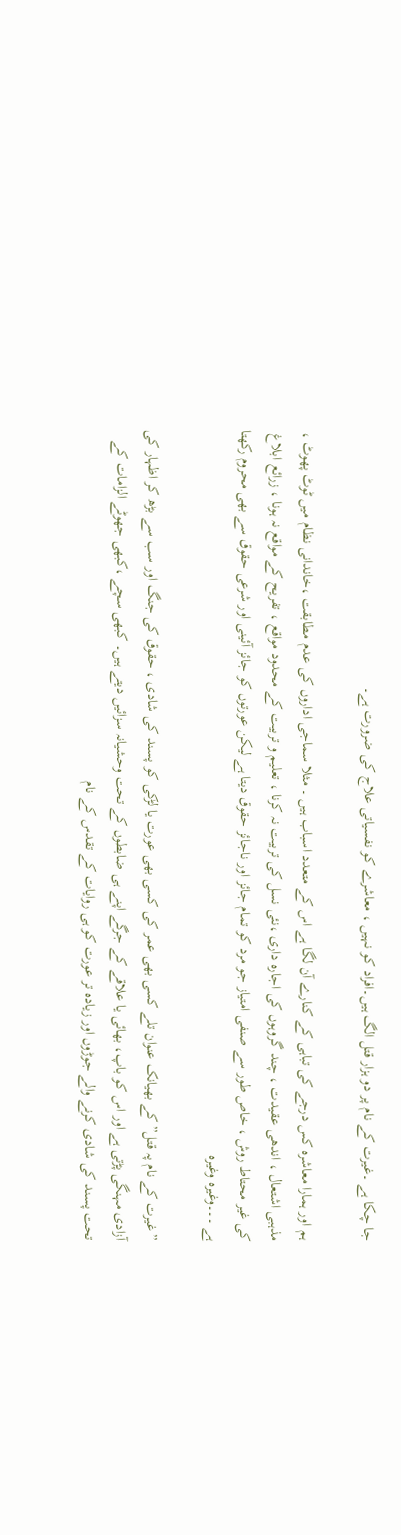جا چکا ہے ۔غیرت کے نام پر دو ہزار قتل الگ ہیں۔افراد کو نہیں ، معاشرے کو نفسیاتی علاج کی ضرورت ہے۔

ہم اور ہمارا معاشرہ کس درجے کی تباہی کے کنارے آن لگا ہے اس کے متعدد اسباب ہیں ۔ مثلا سماجی اداروں کی عدم مطابقت ،خاندانی نظام میں ٹوٹ پھوٹ ، مذہبی اشتعال ، اندھی عقیدت ، چند گروہوں کی اجارہ داری ،نئی نسل کی تربیت نہ کرنا ، تعلیم و تربیت کے محدود مواقع ، تفریح کے مواقع نہ ہونا ، زرائع ابلاغ کی غیر محتاط روش ، خاص طور سے صنفی امتیاز جو مرد کو تمام جائز اور ناجائز حقوق دیتا ہے لیکن عورتوں کو جائز آئینی اور شرعی حقوق سے بھی محروم رکھتا ہے ۔۔۔وغیرہ وغیرہ

”غیرت کے نام پہ قتل” کے بھیانک عنوان تلے کسی بھی عمر کی کسی بھی عورت یا لڑکی کو پسند کی شادی ، حقوق کی جنگ اور سب سے بڑھ کر اظہار کی آزادی مہنگی پڑتی ہے اور اس کو باپ، بھائی یا علاقے کے جرگے اپنے ہی ضابطوں کے تحت وحشیانہ سزائیں دیتے ہیں۔ کبھی سچے ،کبھی جھوٹے الزامات کے تحت پسند کی شادی کرنے والے جوڑوں اور زیادہ تر عورت کو ہی روایات کے تقدس کے نام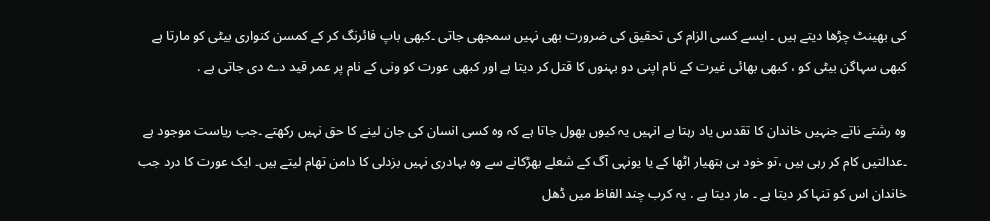کی بھینٹ چڑھا دیتے ہیں ۔ ایسے کسی الزام کی تحقیق کی ضرورت بھی نہیں سمجھی جاتی ۔کبھی باپ فائرنگ کر کے کمسن کنواری بیٹی کو مارتا ہے کبھی سہاگن بیٹی کو ، کبھی بھائی غیرت کے نام اپنی دو بہنوں کا قتل کر دیتا ہے اور کبھی عورت کو ونی کے نام پر عمر قید دے دی جاتی ہے .

وہ رشتے ناتے جنہیں خاندان کا تقدس یاد رہتا ہے انہیں یہ کیوں بھول جاتا ہے کہ وہ کسی انسان کی جان لینے کا حق نہیں رکھتے ۔جب ریاست موجود ہے ۔عدالتیں کام کر رہی ہیں ،تو خود ہی ہتھیار اٹھا کے یا یونہی آگ کے شعلے بھڑکانے سے وہ بہادری نہیں بزدلی کا دامن تھام لیتے ہیں۔ ایک عورت کا درد جب خاندان اس کو تنہا کر دیتا ہے ۔ مار دیتا ہے . یہ کرب چند الفاظ میں ڈھل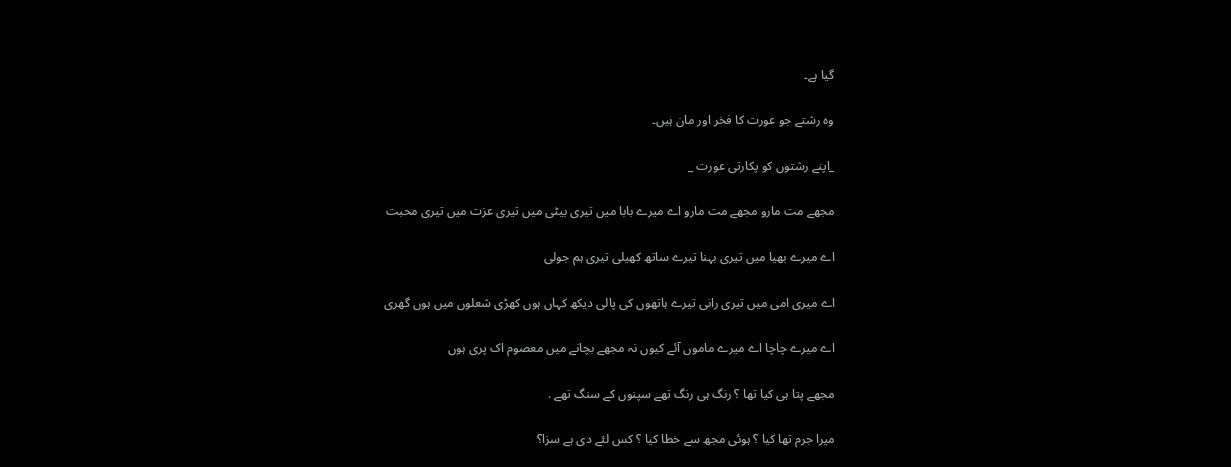گیا ہے۔

وہ رشتے جو عورت کا فخر اور مان ہیں۔

_اپنے رشتوں کو پکارتی عورت _

مجھے مت مارو مجھے مت مارو اے میرے بابا میں تیری بیٹی میں تیری عزت میں تیری محبت

اے میرے بھیا میں تیری بہنا تیرے ساتھ کھیلی تیری ہم جولی

اے میری امی میں تیری رانی تیرے ہاتھوں کی پالی دیکھ کہاں ہوں کھڑی شعلوں میں ہوں گھری

اے میرے چاچا اے میرے ماموں آئے کیوں نہ مجھے بچانے میں معصوم اک پری ہوں

مجھے پتا ہی کیا تھا ؟ رنگ ہی رنگ تھے سپنوں کے سنگ تھے .

میرا جرم تھا کیا ؟ ہوئی مجھ سے خطا کیا ؟ کس لئے دی ہے سزا؟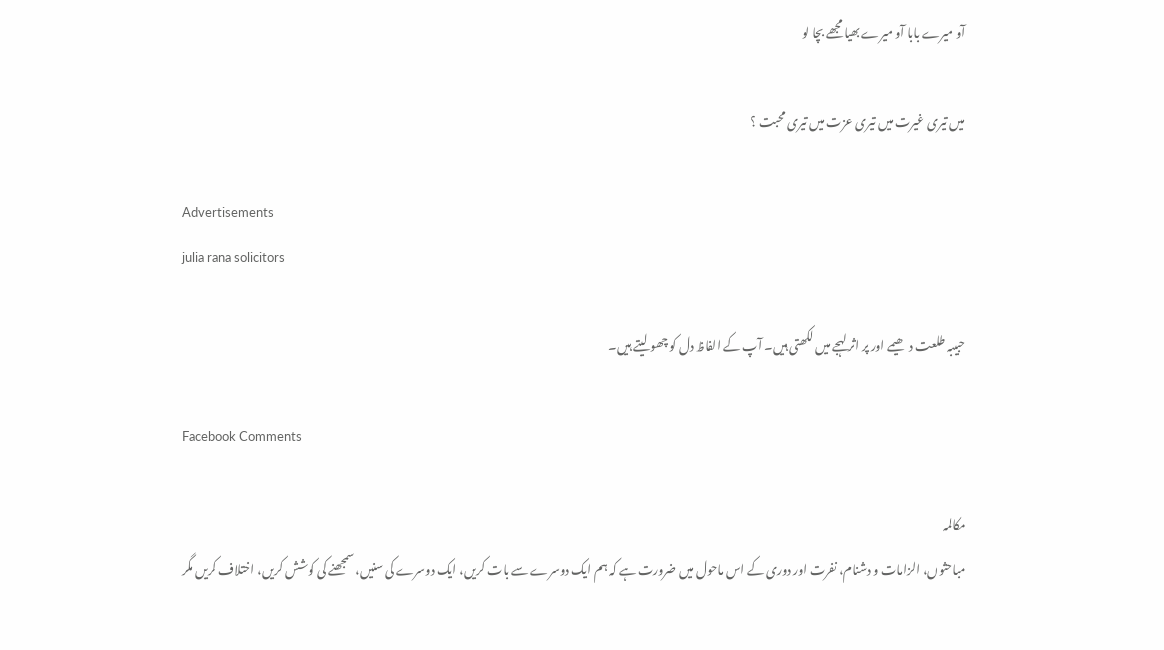آو میرے بابا آو میرے بھیا مجھے بچا لو

میں تیری غیرت میں تیری عزت میں تیری محبت ؟

Advertisements
julia rana solicitors

حبیبہ طلعت دھیمے اور پر اثر لہجے میں لکھتی ہیں۔ آپ کے الفاظ دل کو چھو لیتے ہیں۔

Facebook Comments

مکالمہ
مباحثوں، الزامات و دشنام، نفرت اور دوری کے اس ماحول میں ضرورت ہے کہ ہم ایک دوسرے سے بات کریں، ایک دوسرے کی سنیں، سمجھنے کی کوشش کریں، اختلاف کریں مگر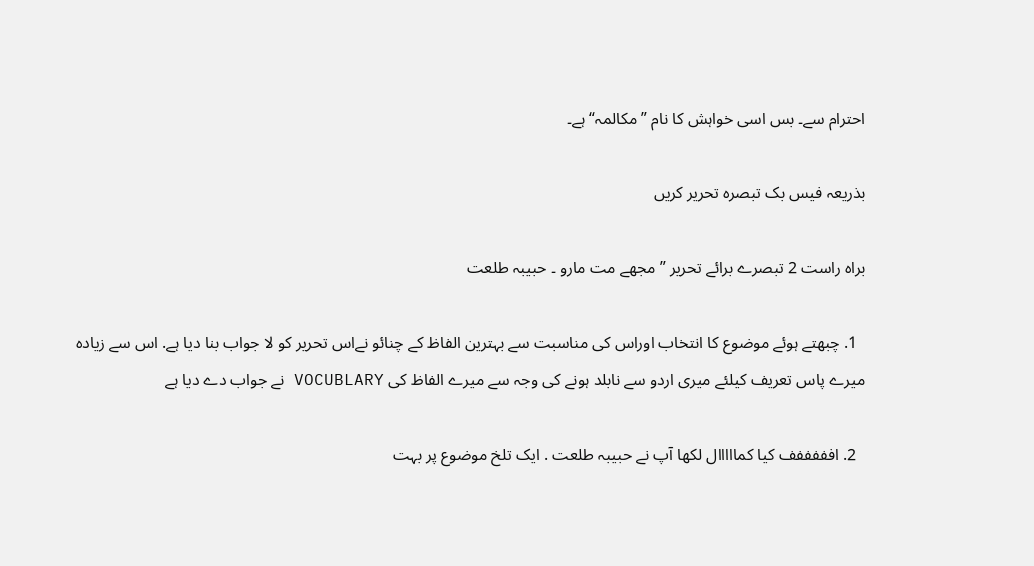احترام سے۔ بس اسی خواہش کا نام ”مکالمہ“ ہے۔

بذریعہ فیس بک تبصرہ تحریر کریں

براہ راست 2 تبصرے برائے تحریر ”مجھے مت مارو ۔ حبیبہ طلعت

  1. چبھتے ہوئے موضوع کا انتخاب اوراس کی مناسبت سے بہترین الفاظ کے چنائو نےاس تحریر کو لا جواب بنا دیا ہے. اس سے زیادہ میرے پاس تعریف کیلئے میری اردو سے نابلد ہونے کی وجہ سے میرے الفاظ کی VOCUBLARY نے جواب دے دیا ہے

  2. افففففف کیا کمااااال لکھا آپ نے حبیبہ طلعت . ایک تلخ موضوع پر بہت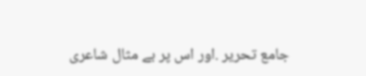جامع تحریر .اور اس پر بے مثال شاعری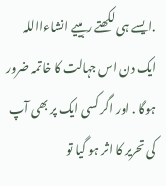.ایسے ہی لکھتے رہییے انشاءااللہ ایک دن اس جہالت کا خاتمہ ضرور ہوگا . اور اگر کسی ایک پر بھی آپ کی تحریر کا اثر ہو گیا تو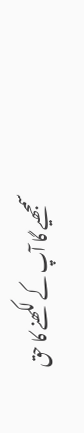سمجھیے گا آپ کے لکھنے کا حق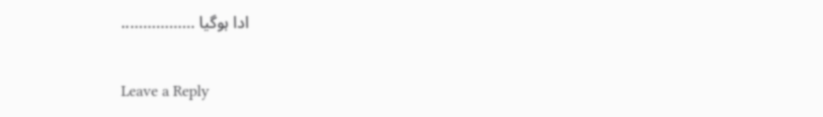ادا ہوگیا ……………..

Leave a Reply